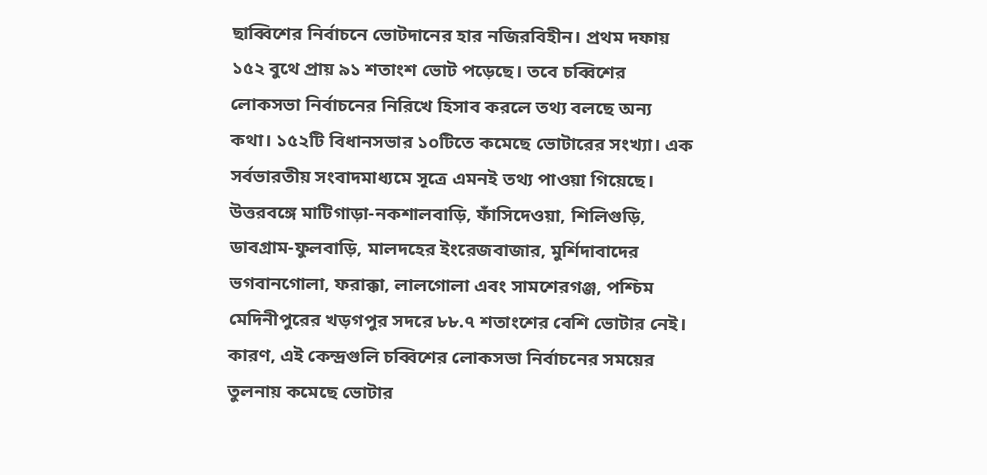ছাব্বিশের নির্বাচনে ভোটদানের হার নজিরবিহীন। প্রথম দফায় ১৫২ বুথে প্রায় ৯১ শতাংশ ভোট পড়েছে। তবে চব্বিশের লোকসভা নির্বাচনের নিরিখে হিসাব করলে তথ্য বলছে অন্য কথা। ১৫২টি বিধানসভার ১০টিতে কমেছে ভোটারের সংখ্যা। এক সর্বভারতীয় সংবাদমাধ্যমে সূত্রে এমনই তথ্য পাওয়া গিয়েছে।
উত্তরবঙ্গে মাটিগাড়া-নকশালবাড়ি, ফাঁসিদেওয়া, শিলিগুড়ি, ডাবগ্রাম-ফুলবাড়ি, মালদহের ইংরেজবাজার, মুর্শিদাবাদের ভগবানগোলা, ফরাক্কা, লালগোলা এবং সামশেরগঞ্জ, পশ্চিম মেদিনীপুরের খড়গপুর সদরে ৮৮.৭ শতাংশের বেশি ভোটার নেই। কারণ, এই কেন্দ্রগুলি চব্বিশের লোকসভা নির্বাচনের সময়ের তুলনায় কমেছে ভোটার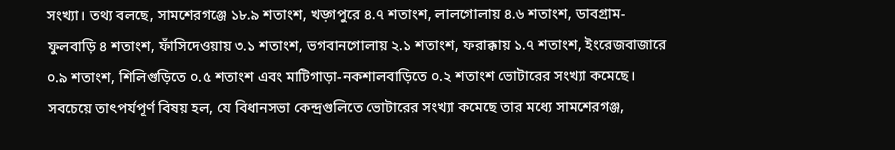সংখ্যা। তথ্য বলছে, সামশেরগঞ্জে ১৮.৯ শতাংশ, খড়্গপুরে ৪.৭ শতাংশ, লালগোলায় ৪.৬ শতাংশ, ডাবগ্রাম-ফুলবাড়ি ৪ শতাংশ, ফাঁসিদেওয়ায় ৩.১ শতাংশ, ভগবানগোলায় ২.১ শতাংশ, ফরাক্কায় ১.৭ শতাংশ, ইংরেজবাজারে ০.৯ শতাংশ, শিলিগুড়িতে ০.৫ শতাংশ এবং মাটিগাড়া-নকশালবাড়িতে ০.২ শতাংশ ভোটারের সংখ্যা কমেছে।
সবচেয়ে তাৎপর্যপূর্ণ বিষয় হল, যে বিধানসভা কেন্দ্রগুলিতে ভোটারের সংখ্যা কমেছে তার মধ্যে সামশেরগঞ্জ,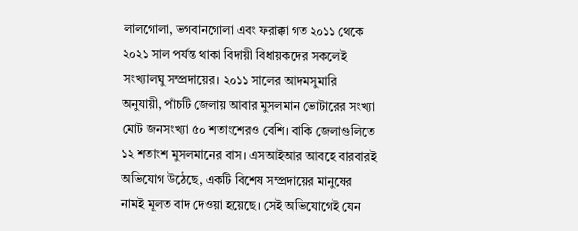লালগোলা, ভগবানগোলা এবং ফরাক্কা গত ২০১১ থেকে ২০২১ সাল পর্যন্ত থাকা বিদায়ী বিধায়কদের সকলেই সংখ্যালঘু সম্প্রদায়ের। ২০১১ সালের আদমসুমারি অনুযায়ী, পাঁচটি জেলায় আবার মুসলমান ভোটারের সংখ্যা মোট জনসংখ্যা ৫০ শতাংশেরও বেশি। বাকি জেলাগুলিতে ১২ শতাংশ মুসলমানের বাস। এসআইআর আবহে বারবারই অভিযোগ উঠেছে, একটি বিশেষ সম্প্রদায়ের মানুষের নামই মূলত বাদ দেওয়া হয়েছে। সেই অভিযোগেই যেন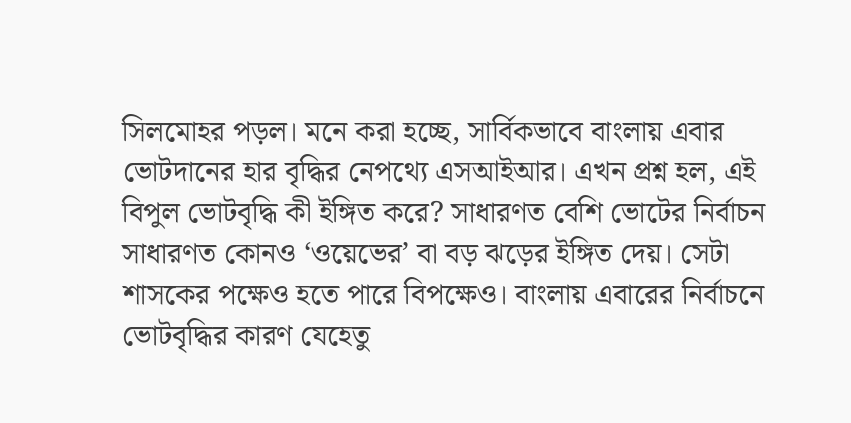সিলমোহর পড়ল। মনে করা হচ্ছে, সার্বিকভাবে বাংলায় এবার ভোটদানের হার বৃদ্ধির নেপথ্যে এসআইআর। এখন প্রশ্ন হল, এই বিপুল ভোটবৃদ্ধি কী ইঙ্গিত করে? সাধারণত বেশি ভোটের নির্বাচন সাধারণত কোনও ‘ওয়েভের’ বা বড় ঝড়ের ইঙ্গিত দেয়। সেটা শাসকের পক্ষেও হতে পারে বিপক্ষেও। বাংলায় এবারের নির্বাচনে ভোটবৃদ্ধির কারণ যেহেতু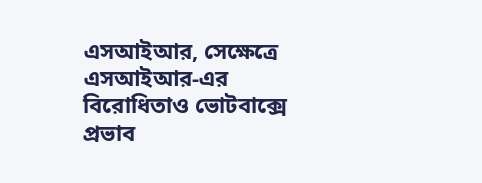এসআইআর, সেক্ষেত্রে এসআইআর-এর বিরোধিতাও ভোটবাক্সে প্রভাব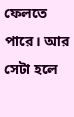ফেলতে পারে। আর সেটা হলে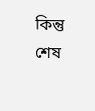কিন্তু শেষ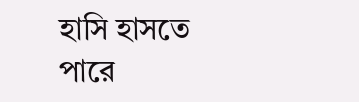হাসি হাসতে পারে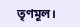তৃণমূল।